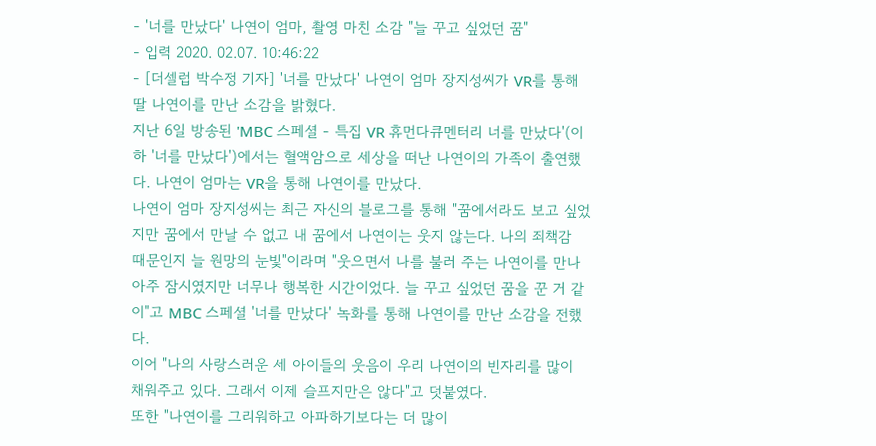- '너를 만났다' 나연이 엄마, 촬영 마친 소감 "늘 꾸고 싶었던 꿈"
- 입력 2020. 02.07. 10:46:22
- [더셀럽 박수정 기자] '너를 만났다' 나연이 엄마 장지성씨가 VR를 통해 딸 나연이를 만난 소감을 밝혔다.
지난 6일 방송된 'MBC 스페셜 - 특집 VR 휴먼다큐멘터리 너를 만났다'(이하 '너를 만났다')에서는 혈액암으로 세상을 떠난 나연이의 가족이 출연했다. 나연이 엄마는 VR을 통해 나연이를 만났다.
나연이 엄마 장지성씨는 최근 자신의 블로그를 통해 "꿈에서라도 보고 싶었지만 꿈에서 만날 수 없고 내 꿈에서 나연이는 웃지 않는다. 나의 죄책감 때문인지 늘 원망의 눈빛"이라며 "웃으면서 나를 불러 주는 나연이를 만나 아주 잠시였지만 너무나 행복한 시간이었다. 늘 꾸고 싶었던 꿈을 꾼 거 같이"고 MBC 스페셜 '너를 만났다' 녹화를 통해 나연이를 만난 소감을 전했다.
이어 "나의 사랑스러운 세 아이들의 웃음이 우리 나연이의 빈자리를 많이 채워주고 있다. 그래서 이제 슬프지만은 않다"고 덧붙였다.
또한 "나연이를 그리워하고 아파하기보다는 더 많이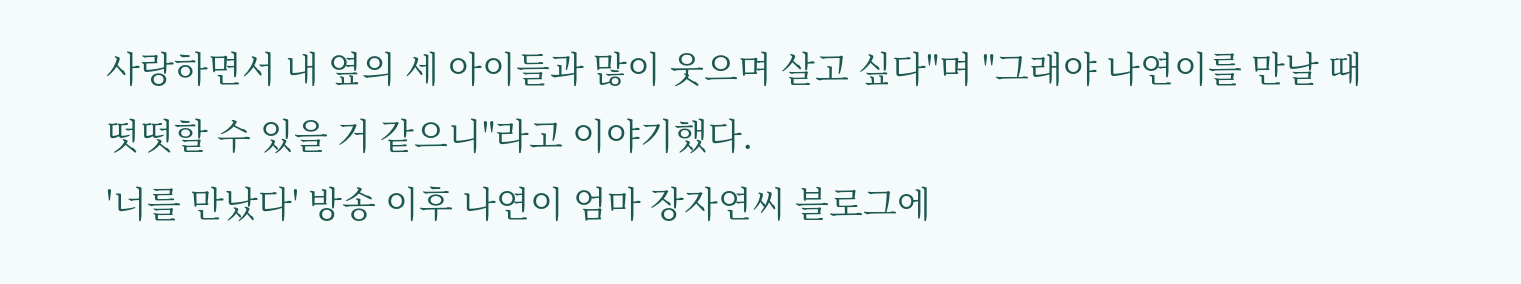사랑하면서 내 옆의 세 아이들과 많이 웃으며 살고 싶다"며 "그래야 나연이를 만날 때 떳떳할 수 있을 거 같으니"라고 이야기했다.
'너를 만났다' 방송 이후 나연이 엄마 장자연씨 블로그에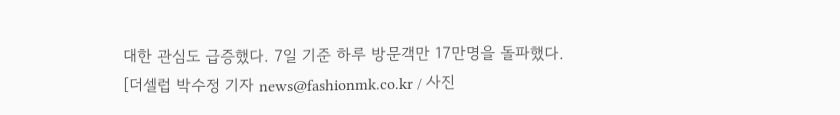대한 관심도 급증했다. 7일 기준 하루 방문객만 17만명을 돌파했다.
[더셀럽 박수정 기자 news@fashionmk.co.kr / 사진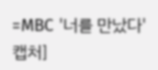=MBC '너를 만났다' 캡처]